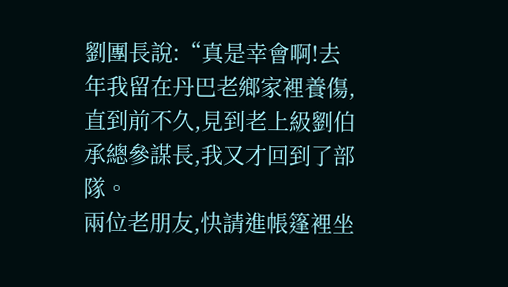劉團長說:“真是幸會啊!去年我留在丹巴老鄉家裡養傷,直到前不久,見到老上級劉伯承總參謀長,我又才回到了部隊。
兩位老朋友,快請進帳篷裡坐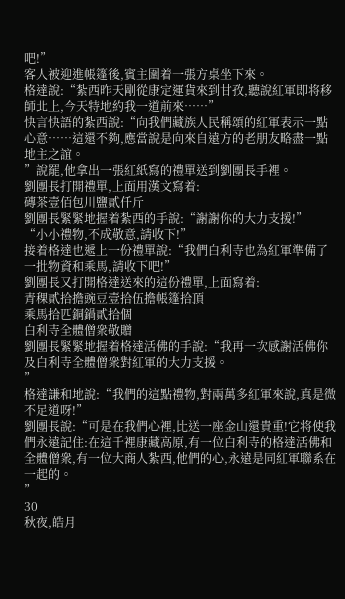吧!”
客人被迎進帳篷後,賓主圍着一張方桌坐下來。
格達說:“紮西昨天剛從康定運貨來到甘孜,聽說紅軍即将移師北上,今天特地約我一道前來……”
快言快語的紮西說:“向我們藏族人民稱頌的紅軍表示一點心意……這還不夠,應當說是向來自遠方的老朋友略盡一點地主之誼。
”說罷,他拿出一張紅紙寫的禮單送到劉團長手裡。
劉團長打開禮單,上面用漢文寫着:
磚茶壹佰包川鹽貳仟斤
劉團長緊緊地握着紮西的手說:“謝謝你的大力支援!”
“小小禮物,不成敬意,請收下!”
接着格達也遞上一份禮單說:“我們白利寺也為紅軍準備了一批物資和乘馬,請收下吧!”
劉團長又打開格達送來的這份禮單,上面寫着:
青稞貳拾擔豌豆壹拾伍擔帳篷拾頂
乘馬拾匹銅鍋貳拾個
白利寺全體僧衆敬贈
劉團長緊緊地握着格達活佛的手說:“我再一次感謝活佛你及白利寺全體僧衆對紅軍的大力支援。
”
格達謙和地說:“我們的這點禮物,對兩萬多紅軍來說,真是微不足道呀!”
劉團長說:“可是在我們心裡,比送一座金山還貴重!它将使我們永遠記住:在這千裡康藏高原,有一位白利寺的格達活佛和全體僧衆,有一位大商人紮西,他們的心,永遠是同紅軍聯系在一起的。
”
30
秋夜,皓月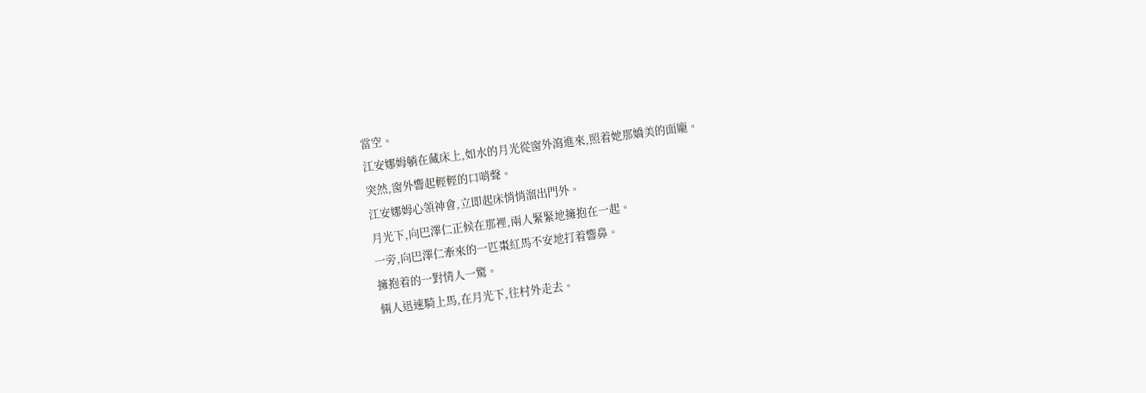當空。
江安娜姆躺在藏床上,如水的月光從窗外瀉進來,照着她那嬌美的面龐。
突然,窗外響起輕輕的口哨聲。
江安娜姆心領神會,立即起床悄悄溜出門外。
月光下,向巴澤仁正候在那裡,兩人緊緊地擁抱在一起。
一旁,向巴澤仁牽來的一匹棗紅馬不安地打着響鼻。
擁抱着的一對情人一驚。
倆人迅速騎上馬,在月光下,往村外走去。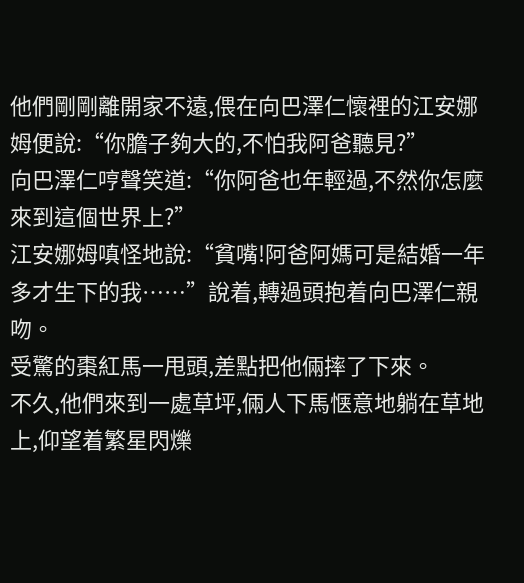他們剛剛離開家不遠,偎在向巴澤仁懷裡的江安娜姆便說:“你膽子夠大的,不怕我阿爸聽見?”
向巴澤仁哼聲笑道:“你阿爸也年輕過,不然你怎麼來到這個世界上?”
江安娜姆嗔怪地說:“貧嘴!阿爸阿媽可是結婚一年多才生下的我……”說着,轉過頭抱着向巴澤仁親吻。
受驚的棗紅馬一甩頭,差點把他倆摔了下來。
不久,他們來到一處草坪,倆人下馬惬意地躺在草地上,仰望着繁星閃爍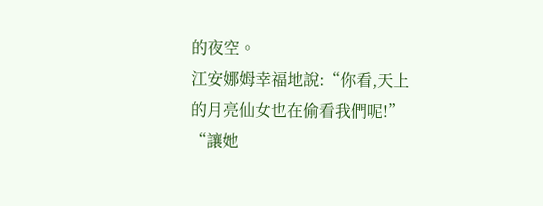的夜空。
江安娜姆幸福地說:“你看,天上的月亮仙女也在偷看我們呢!”
“讓她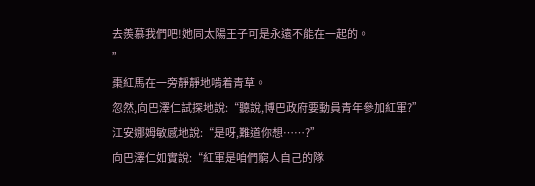去羨慕我們吧!她同太陽王子可是永遠不能在一起的。
”
棗紅馬在一旁靜靜地啃着青草。
忽然,向巴澤仁試探地說:“聽說,博巴政府要動員青年參加紅軍?”
江安娜姆敏感地說:“是呀,難道你想……?”
向巴澤仁如實說:“紅軍是咱們窮人自己的隊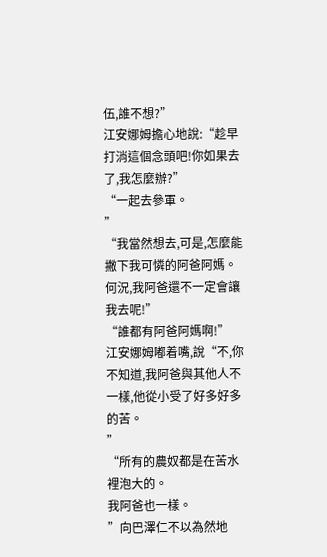伍,誰不想?”
江安娜姆擔心地說:“趁早打消這個念頭吧!你如果去了,我怎麼辦?”
“一起去參軍。
”
“我當然想去,可是,怎麼能撇下我可憐的阿爸阿媽。
何況,我阿爸還不一定會讓我去呢!”
“誰都有阿爸阿媽啊!”
江安娜姆嘟着嘴,說“不,你不知道,我阿爸與其他人不一樣,他從小受了好多好多的苦。
”
“所有的農奴都是在苦水裡泡大的。
我阿爸也一樣。
”向巴澤仁不以為然地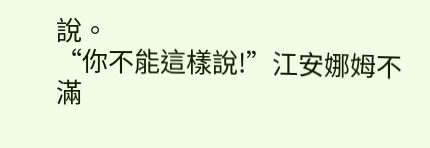說。
“你不能這樣說!”江安娜姆不滿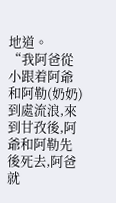地道。
“我阿爸從小跟着阿爺和阿勒(奶奶)到處流浪,來到甘孜後,阿爺和阿勒先後死去,阿爸就